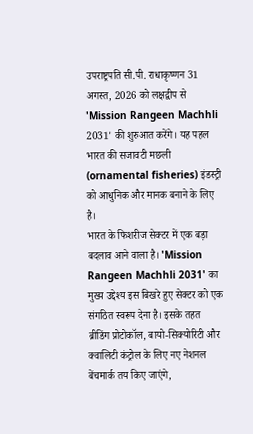उपराष्ट्रपति सी.पी. राधाकृष्णन 31 अगस्त, 2026 को लक्षद्वीप से 'Mission Rangeen Machhli 2031' की शुरुआत करेंगे। यह पहल भारत की सजावटी मछली (ornamental fisheries) इंडस्ट्री को आधुनिक और मानक बनाने के लिए है।
भारत के फिशरीज सेक्टर में एक बड़ा बदलाव आने वाला है। 'Mission Rangeen Machhli 2031' का मुख्य उद्देश्य इस बिखरे हुए सेक्टर को एक संगठित स्वरूप देना है। इसके तहत ब्रीडिंग प्रोटोकॉल, बायो-सिक्योरिटी और क्वालिटी कंट्रोल के लिए नए नेशनल बेंचमार्क तय किए जाएंगे,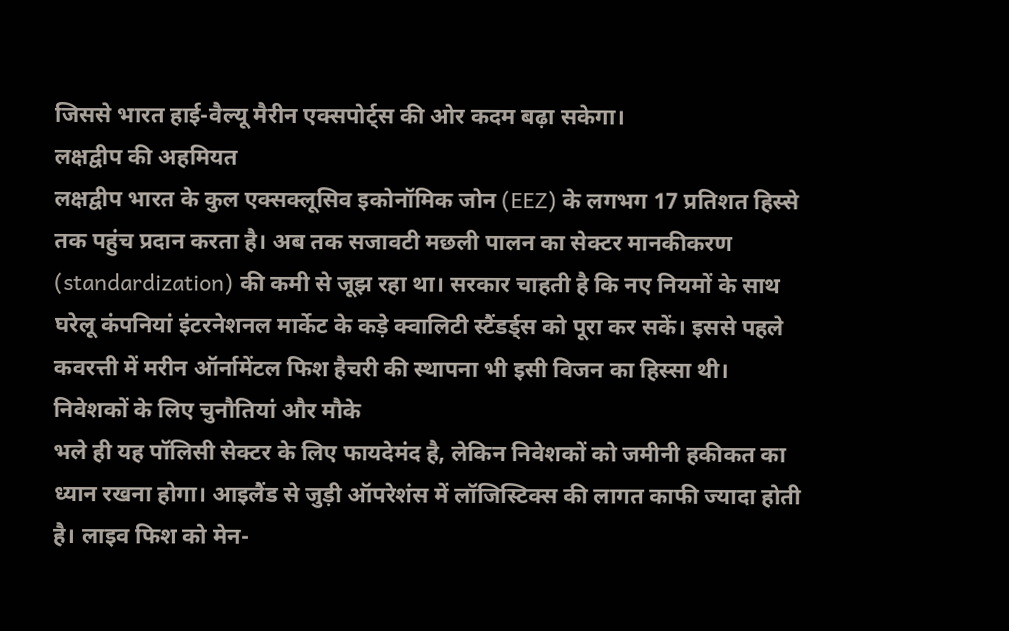जिससे भारत हाई-वैल्यू मैरीन एक्सपोर्ट्स की ओर कदम बढ़ा सकेगा।
लक्षद्वीप की अहमियत
लक्षद्वीप भारत के कुल एक्सक्लूसिव इकोनॉमिक जोन (EEZ) के लगभग 17 प्रतिशत हिस्से तक पहुंच प्रदान करता है। अब तक सजावटी मछली पालन का सेक्टर मानकीकरण (standardization) की कमी से जूझ रहा था। सरकार चाहती है कि नए नियमों के साथ घरेलू कंपनियां इंटरनेशनल मार्केट के कड़े क्वालिटी स्टैंडर्ड्स को पूरा कर सकें। इससे पहले कवरत्ती में मरीन ऑर्नामेंटल फिश हैचरी की स्थापना भी इसी विजन का हिस्सा थी।
निवेशकों के लिए चुनौतियां और मौके
भले ही यह पॉलिसी सेक्टर के लिए फायदेमंद है, लेकिन निवेशकों को जमीनी हकीकत का ध्यान रखना होगा। आइलैंड से जुड़ी ऑपरेशंस में लॉजिस्टिक्स की लागत काफी ज्यादा होती है। लाइव फिश को मेन-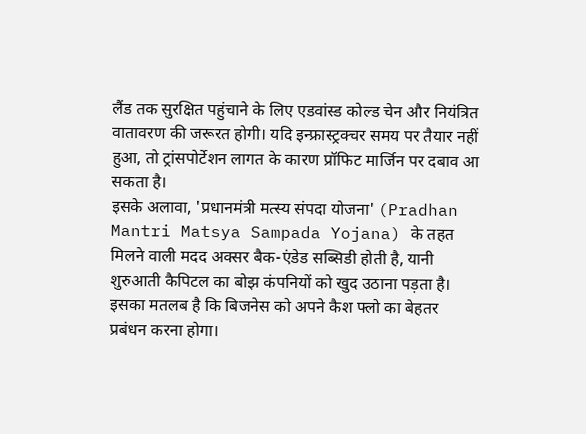लैंड तक सुरक्षित पहुंचाने के लिए एडवांस्ड कोल्ड चेन और नियंत्रित वातावरण की जरूरत होगी। यदि इन्फ्रास्ट्रक्चर समय पर तैयार नहीं हुआ, तो ट्रांसपोर्टेशन लागत के कारण प्रॉफिट मार्जिन पर दबाव आ सकता है।
इसके अलावा, 'प्रधानमंत्री मत्स्य संपदा योजना' (Pradhan Mantri Matsya Sampada Yojana) के तहत मिलने वाली मदद अक्सर बैक-एंडेड सब्सिडी होती है, यानी शुरुआती कैपिटल का बोझ कंपनियों को खुद उठाना पड़ता है। इसका मतलब है कि बिजनेस को अपने कैश फ्लो का बेहतर प्रबंधन करना होगा।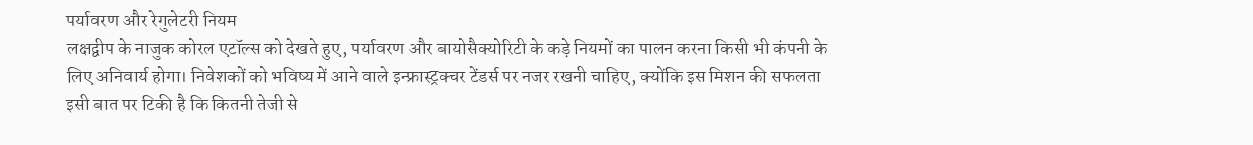पर्यावरण और रेगुलेटरी नियम
लक्षद्वीप के नाजुक कोरल एटॉल्स को देखते हुए, पर्यावरण और बायोसैक्योरिटी के कड़े नियमों का पालन करना किसी भी कंपनी के लिए अनिवार्य होगा। निवेशकों को भविष्य में आने वाले इन्फ्रास्ट्रक्चर टेंडर्स पर नजर रखनी चाहिए, क्योंकि इस मिशन की सफलता इसी बात पर टिकी है कि कितनी तेजी से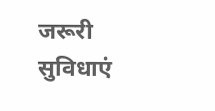जरूरी सुविधाएं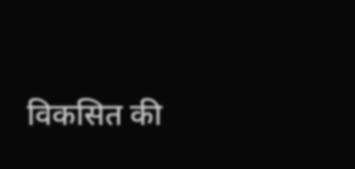विकसित की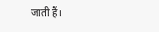जाती हैं।